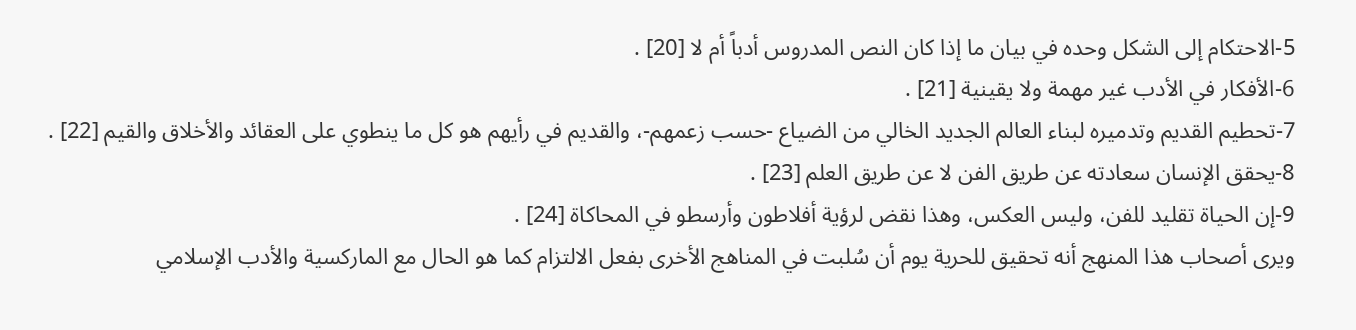5-الاحتكام إلى الشكل وحده في بيان ما إذا كان النص المدروس أدباً أم لا [20] .
6-الأفكار في الأدب غير مهمة ولا يقينية [21] .
7-تحطيم القديم وتدميره لبناء العالم الجديد الخالي من الضياع -حسب زعمهم-، والقديم في رأيهم هو كل ما ينطوي على العقائد والأخلاق والقيم [22] .
8-يحقق الإنسان سعادته عن طريق الفن لا عن طريق العلم [23] .
9-إن الحياة تقليد للفن، وليس العكس، وهذا نقض لرؤية أفلاطون وأرسطو في المحاكاة [24] .
ويرى أصحاب هذا المنهج أنه تحقيق للحرية يوم أن سُلبت في المناهج الأخرى بفعل الالتزام كما هو الحال مع الماركسية والأدب الإسلامي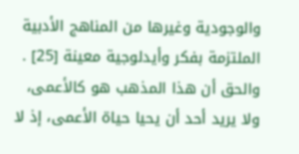والوجودية وغيرها من المناهج الأدبية الملتزمة بفكر وأيدلوجية معينة [25] .
والحق أن هذا المذهب هو كالأعمى، ولا يريد أحد أن يحيا حياة الأعمى، إذ لا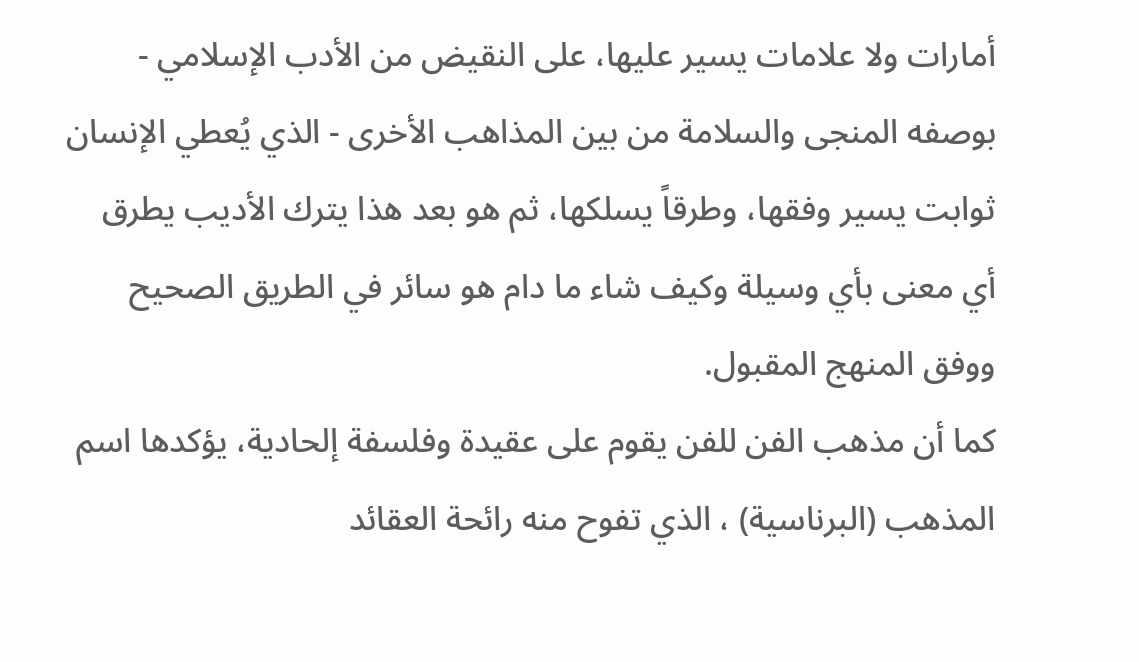أمارات ولا علامات يسير عليها، على النقيض من الأدب الإسلامي - بوصفه المنجى والسلامة من بين المذاهب الأخرى - الذي يُعطي الإنسان ثوابت يسير وفقها، وطرقاً يسلكها، ثم هو بعد هذا يترك الأديب يطرق أي معنى بأي وسيلة وكيف شاء ما دام هو سائر في الطريق الصحيح ووفق المنهج المقبول.
كما أن مذهب الفن للفن يقوم على عقيدة وفلسفة إلحادية، يؤكدها اسم المذهب (البرناسية) ، الذي تفوح منه رائحة العقائد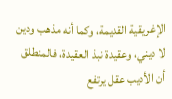الإغريقية القديمة، وكما أنه مذهب ودين لا ديني، وعقيدة نبذ العقيدة، فالمنطلق أن الأديب عقل يرتفع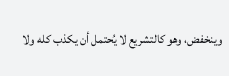وينخفض، وهو كالتشريع لا يُحتمل أن يكذب كله ولا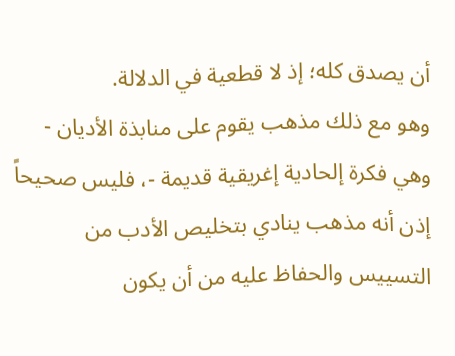أن يصدق كله؛ إذ لا قطعية في الدلالة.
وهو مع ذلك مذهب يقوم على منابذة الأديان - وهي فكرة إلحادية إغريقية قديمة -، فليس صحيحاً إذن أنه مذهب ينادي بتخليص الأدب من التسييس والحفاظ عليه من أن يكون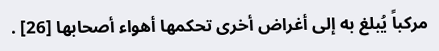مركباً يُبلغ به إلى أغراض أخرى تحكمها أهواء أصحابها [26] .